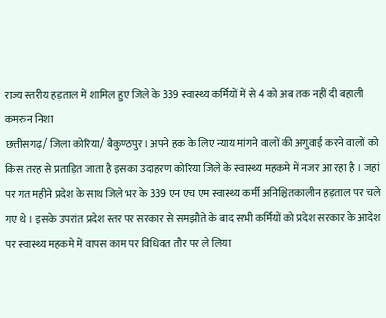राज्य स्तरीय हड़ताल में शामिल हुए जिले के 339 स्वास्थ्य कर्मियों में से 4 को अब तक नहीं दी बहाली
कमरुन निशा
छत्तीसगढ़/ जिला कोरिया/ बैकुण्ठपुर। अपने हक के लिए न्याय मांगने वालों की अगुवाई करने वालों को किस तरह से प्रताड़ित जाता है इसका उदाहरण कोरिया जिले के स्वास्थ्य महकमे में नजर आ रहा है । जहां पर गत महीने प्रदेश के साथ जिले भर के 339 एन एच एम स्वास्थ्य कर्मी अनिश्चितकालीन हड़ताल पर चले गए थे । इसके उपरांत प्रदेश स्तर पर सरकार से समझौते के बाद सभी कर्मियों को प्रदेश सरकार के आदेश पर स्वास्थ्य महकमे में वापस काम पर विधिवत तौर पर ले लिया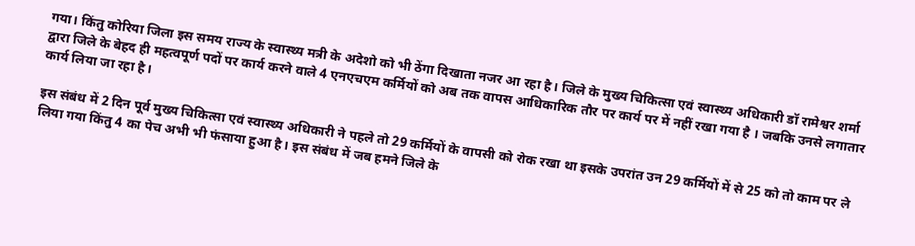गया। किंतु कोरिया जिला इस समय राज्य के स्वास्थ्य मत्री के अदेशो को भी ठेंगा दिखाता नजर आ रहा है। जिले के मुख्य चिकित्सा एवं स्वास्थ्य अधिकारी डॉ रामेश्वर शर्मा द्वारा जिले के बेहद ही महत्वपूर्ण पदों पर कार्य करने वाले 4 एनएचएम कर्मियों को अब तक वापस आधिकारिक तौर पर कार्य पर में नहीं रखा गया है । जबकि उनसे लगातार कार्य लिया जा रहा है।

इस संबंध में 2 दिन पूर्व मुख्य चिकित्सा एवं स्वास्थ्य अधिकारी ने पहले तो 29 कर्मियों के वापसी को रोक रखा था इसके उपरांत उन 29 कर्मियों में से 25 को तो काम पर ले लिया गया किंतु 4 का पेच अभी भी फंसाया हुआ है। इस संबंध में जब हमने जिले के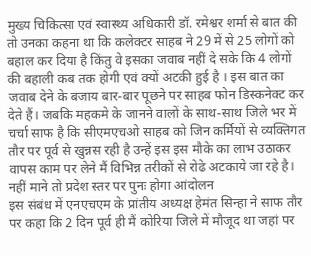मुख्य चिकित्सा एवं स्वास्थ्य अधिकारी डॉ. रमेश्वर शर्मा से बात की तो उनका कहना था कि कलेक्टर साहब ने 29 में से 25 लोगों को बहाल कर दिया है किंतु वे इसका जवाब नहीं दे सके कि 4 लोगों की बहाली कब तक होगी एवं क्यों अटकी हुई है । इस बात का जवाब देने के बजाय बार-बार पूछने पर साहब फोन डिस्कनेक्ट कर देते हैं। जबकि महकमे के जानने वालों के साथ-साथ जिले भर में चर्चा साफ है कि सीएमएचओ साहब को जिन कर्मियों से व्यक्तिगत तौर पर पूर्व से खुन्नस रही है उन्हें इस इस मौके का लाभ उठाकर वापस काम पर लेने मैं विभिन्न तरीकों से रोढे अटकाये जा रहे है।
नहीं माने तो प्रदेश स्तर पर पुनः होगा आंदोलन
इस संबंध में एनएचएम के प्रांतीय अध्यक्ष हेमंत सिन्हा ने साफ तौर पर कहा कि 2 दिन पूर्व ही मैं कोरिया जिले में मौजूद था जहां पर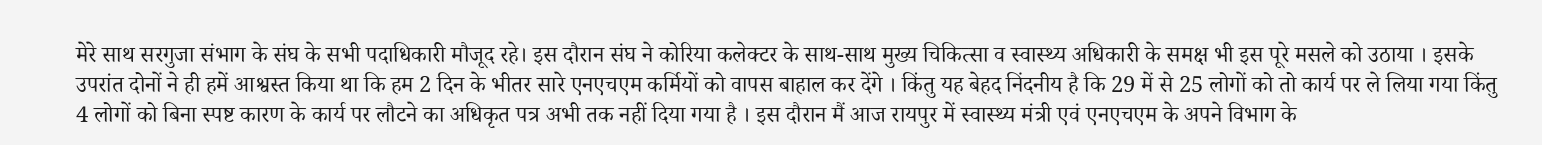मेरे साथ सरगुजा संभाग के संघ के सभी पदाधिकारी मौजूद रहे। इस दौरान संघ ने कोरिया कलेक्टर के साथ-साथ मुख्य चिकित्सा व स्वास्थ्य अधिकारी के समक्ष भी इस पूरे मसले को उठाया । इसके उपरांत दोनों ने ही हमें आश्वस्त किया था कि हम 2 दिन के भीतर सारे एनएचएम कर्मियों को वापस बाहाल कर देंगे । किंतु यह बेहद निंदनीय है कि 29 में से 25 लोगों को तो कार्य पर ले लिया गया किंतु 4 लोगों को बिना स्पष्ट कारण के कार्य पर लौटने का अधिकृत पत्र अभी तक नहीं दिया गया है । इस दौरान मैं आज रायपुर में स्वास्थ्य मंत्री एवं एनएचएम के अपने विभाग के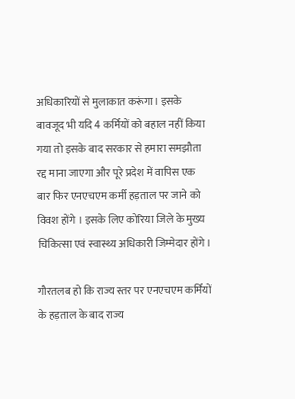अधिकारियों से मुलाकात करूंगा। इसके बावजूद भी यदि 4 कर्मियों को बहाल नहीं किया गया तो इसके बाद सरकार से हमारा समझौता रद्द माना जाएगा और पूरे प्रदेश में वापिस एक बार फिर एनएचएम कर्मी हड़ताल पर जाने को विवश होंगे । इसके लिए कोरिया जिले के मुख्य चिकित्सा एवं स्वास्थ्य अधिकारी जिम्मेदार होंगे।

गौरतलब हो कि राज्य स्तर पर एनएचएम कर्मियों के हड़ताल के बाद राज्य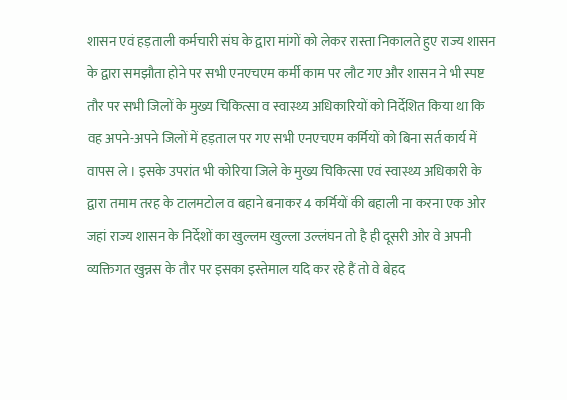शासन एवं हड़ताली कर्मचारी संघ के द्वारा मांगों को लेकर रास्ता निकालते हुए राज्य शासन के द्वारा समझौता होने पर सभी एनएचएम कर्मी काम पर लौट गए और शासन ने भी स्पष्ट तौर पर सभी जिलों के मुख्य चिकित्सा व स्वास्थ्य अधिकारियों को निर्देशित किया था कि वह अपने-अपने जिलों में हड़ताल पर गए सभी एनएचएम कर्मियों को बिना सर्त कार्य में वापस ले । इसके उपरांत भी कोरिया जिले के मुख्य चिकित्सा एवं स्वास्थ्य अधिकारी के द्वारा तमाम तरह के टालमटोल व बहाने बनाकर 4 कर्मियों की बहाली ना करना एक ओर जहां राज्य शासन के निर्देशों का खुल्लम खुल्ला उल्लंघन तो है ही दूसरी ओर वे अपनी व्यक्तिगत खुन्नस के तौर पर इसका इस्तेमाल यदि कर रहे हैं तो वे बेहद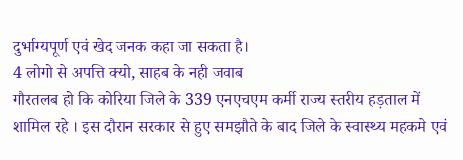दुर्भाग्यपूर्ण एवं खेद जनक कहा जा सकता है।
4 लोगो से अपत्ति क्यो, साहब के नही जवाब
गौरतलब हो कि कोरिया जिले के 339 एनएचएम कर्मी राज्य स्तरीय हड़ताल में शामिल रहे । इस दौरान सरकार से हुए समझौते के बाद जिले के स्वास्थ्य महकमे एवं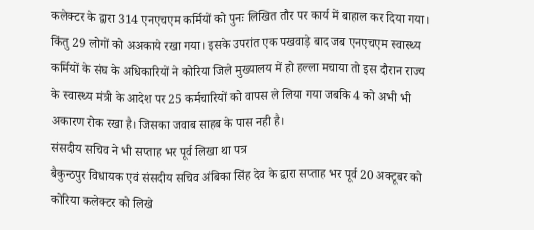कलेक्टर के द्वारा 314 एनएचएम कर्मियों को पुनः लिखित तौर पर कार्य में बाहाल कर दिया गया। किंतु 29 लोगों को अअकाये रखा गया। इसके उपरांत एक पखवाड़े बाद जब एनएचएम स्वास्थ्य कर्मियों के संघ के अधिकारियों ने कोरिया जिले मुख्यालय में हो हल्ला मचाया तो इस दौरान राज्य के स्वास्थ्य मंत्री के आदेश पर 25 कर्मचारियों को वापस ले लिया गया जबकि 4 को अभी भी अकारण रोक रखा है। जिसका जवाब साहब के पास नही है।
संसदीय सचिव ने भी सप्ताह भर पूर्व लिखा था पत्र
बैकुन्ठपुर विधायक एवं संसदीय सचिव अंबिका सिंह देव के द्वारा सप्ताह भर पूर्व 20 अक्टूबर को कोरिया कलेक्टर को लिखे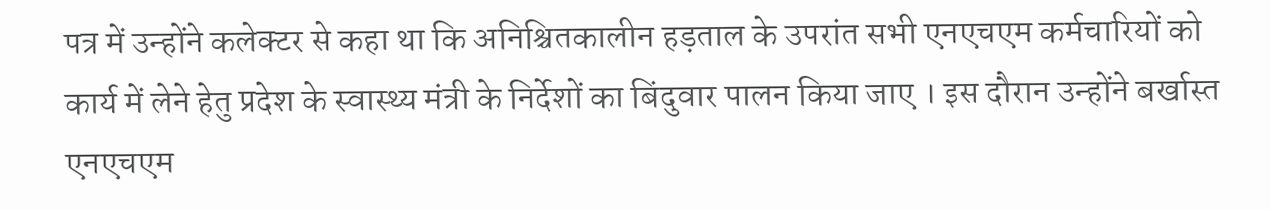पत्र में उन्होंने कलेक्टर से कहा था कि अनिश्चितकालीन हड़ताल के उपरांत सभी एनएचएम कर्मचारियों को कार्य में लेने हेतु प्रदेश के स्वास्थ्य मंत्री के निर्देशों का बिंदुवार पालन किया जाए । इस दौरान उन्होंने बर्खास्त एनएचएम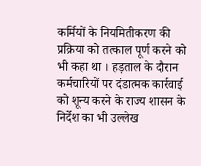कर्मियों के नियमितीकरण की प्रक्रिया को तत्काल पूर्ण करने को भी कहा था । हड़ताल के दौरान कर्मचारियों पर दंडात्मक कार्रवाई को शून्य करने के राज्य शासन के निर्देश का भी उल्लेख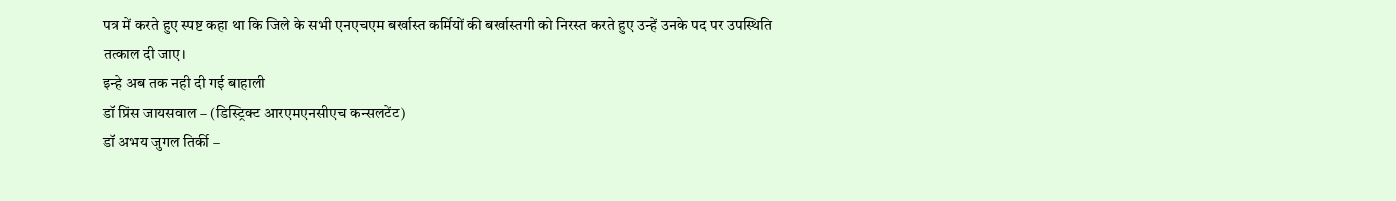पत्र में करते हुए स्पष्ट कहा था कि जिले के सभी एनएचएम बर्खास्त कर्मियों की बर्खास्तगी को निरस्त करते हुए उन्हें उनके पद पर उपस्थिति तत्काल दी जाए।
इन्हे अब तक नही दी गई बाहाली
डॉ प्रिंस जायसवाल – (डिस्ट्रिक्ट आरएमएनसीएच कन्सलटेंट)
डॉ अभय जुगल तिर्की –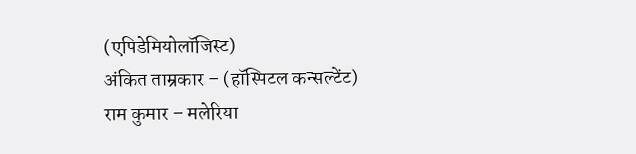(एपिडेमियोलॉजिस्ट)
अंकित ताम्रकार – (हॉस्पिटल कन्सल्टेंट)
राम कुमार – मलेरिया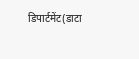डिपार्टमेंट(डाटा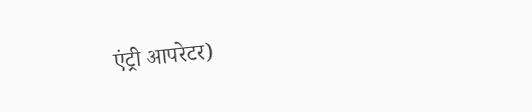एंट्री आपरेटर)